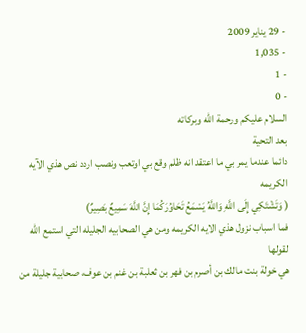- 29 يناير 2009
- 1,035
- 1
- 0
السلام عليكم ورحمة الله وبركاته
بعد التحية
دائما عندما يمر بي ما اعتقد انه ظلم وقع بي اوتعب ونصب اردد نص هذي الآيه الكريمه
( وَتَشْتَكِي إِلَى اللَّهِ وَاللَّهُ يَسْمَعُ تَحَاوُرَكُمَا إِنَّ اللَّهَ سَمِيعٌ بَصِيرٌ)
فما اسباب نزول هذي الايه الكريمه ومن هي الصحابيه الجليله التي استمع الله لقولها
هي خولة بنت مالك بن أصرم بن فهر بن ثعلبة بن غنم بن عوف، صحابية جليلة من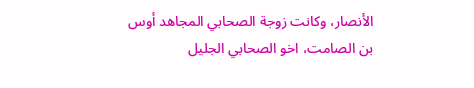الأنصار، وكانت زوجة الصحابي المجاهد أوس بن الصامت، اخو الصحابي الجليل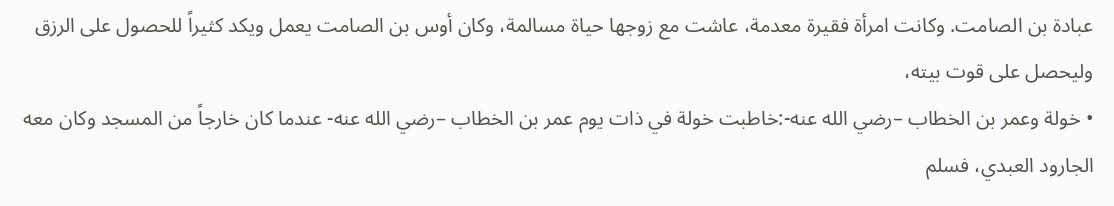عبادة بن الصامت. وكانت امرأة فقيرة معدمة، عاشت مع زوجها حياة مسالمة، وكان أوس بن الصامت يعمل ويكد كثيراً للحصول على الرزق وليحصل على قوت بيته،
• خولة وعمر بن الخطاب –رضي الله عنه-:خاطبت خولة في ذات يوم عمر بن الخطاب –رضي الله عنه- عندما كان خارجاً من المسجد وكان معه الجارود العبدي، فسلم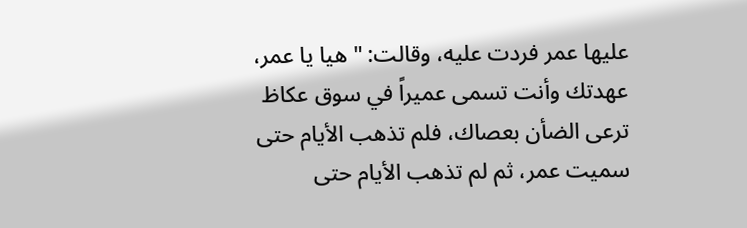عليها عمر فردت عليه، وقالت: " هيا يا عمر، عهدتك وأنت تسمى عميراً في سوق عكاظ ترعى الضأن بعصاك، فلم تذهب الأيام حتى سميت عمر، ثم لم تذهب الأيام حتى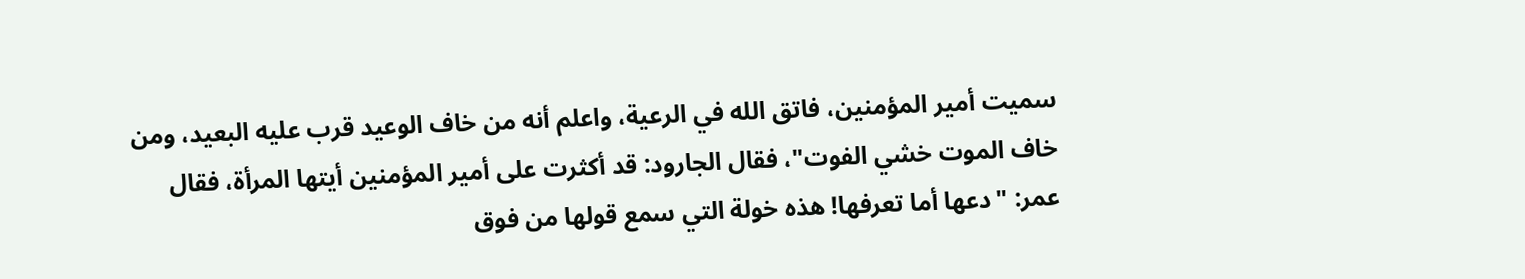سميت أمير المؤمنين، فاتق الله في الرعية، واعلم أنه من خاف الوعيد قرب عليه البعيد، ومن خاف الموت خشي الفوت"، فقال الجارود: قد أكثرت على أمير المؤمنين أيتها المرأة، فقال عمر: "دعها أما تعرفها! هذه خولة التي سمع قولها من فوق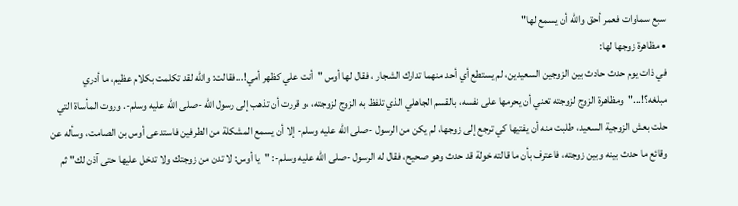سبع سماوات فعمر أحق والله أن يسمع لها"
• مظاهرة زوجها لها:
في ذات يوم حدث حادث بين الزوجين السعيدين، لم يستطع أي أحد منهما تدارك الشجار ، فقال لها أوس "أنت علي كظهر أمي!...فقالت: والله لقد تكلمت بكلام عظيم، ما أدري مبلغه؟!..."ومظاهرة الزوج لزوجته تعني أن يحرمها على نفسه، بالقسم الجاهلي الذي تلفظ به الزوج لزوجته، ،و قررت أن تذهب إلى رسول الله -صلى الله عليه وسلم-. وروت المأساة التي حلت بعش الزوجية السعيد، طلبت منه أن يفتيها كي ترجع إلى زوجها، لم يكن من الرسول -صلى الله عليه وسلم- إلا أن يسمع المشكلة من الطرفين فاستدعى أوس بن الصامت، وسأله عن وقائع ما حدث بينه وبين زوجته، فاعترف بأن ما قالته خولة قد حدث وهو صحيح، فقال له الرسول -صلى الله عليه وسلم-: "يا أوس: لا تدن من زوجتك ولا تدخل عليها حتى آذن لك" ثم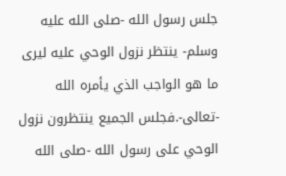جلس رسول الله -صلى الله عليه وسلم- ينتظر نزول الوحي عليه ليرى ما هو الواجب الذي يأمره الله -تعالى-.فجلس الجميع ينتظرون نزول الوحي على رسول الله -صلى الله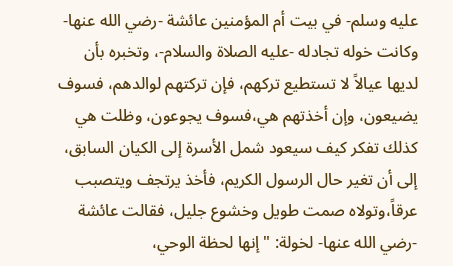عليه وسلم- في بيت أم المؤمنين عائشة -رضي الله عنها- وكانت خوله تجادله -عليه الصلاة والسلام-، وتخبره بأن لديها عيالاً لا تستطيع تركهم، فإن تركتهم لوالدهم، فسوف يضيعون، وإن أخذتهم هي،فسوف يجوعون، وظلت هي كذلك تفكر كيف سيعود شمل الأسرة إلى الكيان السابق، إلى أن تغير حال الرسول الكريم، فأخذ يرتجف ويتصبب عرقاً،وتولاه صمت طويل وخشوع جليل، فقالت عائشة -رضي الله عنها- لخولة: "إنها لحظة الوحي،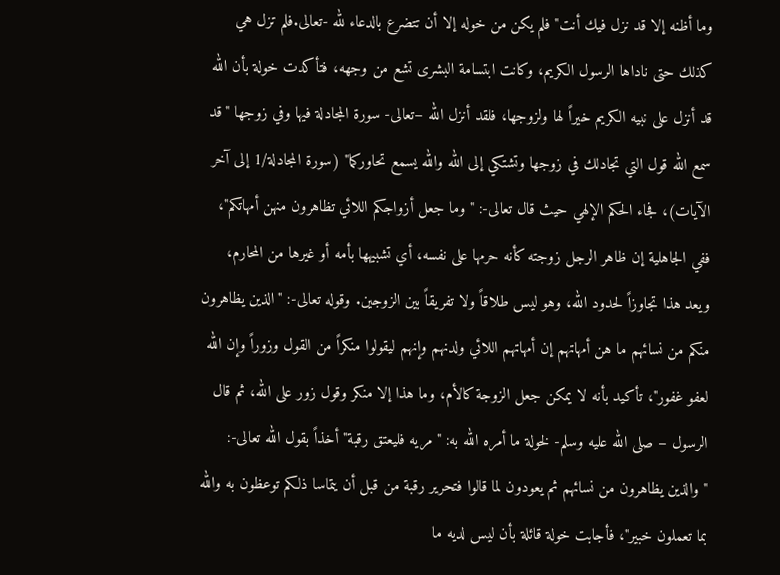وما أظنه إلا قد نزل فيك أنت" فلم يكن من خوله إلا أن تتضرع بالدعاء لله -تعالى.فلم تزل هي كذلك حتى ناداها الرسول الكريم، وكانت ابتسامة البشرى تشع من وجهه، فتأكدت خولة بأن الله قد أنزل على نبيه الكريم خيراً لها ولزوجها، فلقد أنزل الله –تعالى- سورة المجادلة فيها وفي زوجها "قد سمع الله قول التي تجادلك في زوجها وتشتكي إلى الله والله يسمع تحاوركما" (سورة المجادلة/1 إلى آخر الآيات)، فجاء الحكم الإلهي حيث قال تعالى-: "وما جعل أزواجكم اللائي تظاهرون منهن أمهاتكم"، ففي الجاهلية إن ظاهر الرجل زوجته كأنه حرمها على نفسه، أي تشبيهها بأمه أو غيرها من المحارم، ويعد هذا تجاوزاً لحدود الله، وهو ليس طلاقاً ولا تفريقاً بين الزوجين. وقوله تعالى-: "الذين يظاهرون منكم من نسائهم ما هن أمهاتهم إن أمهاتهم اللائي ولدنهم وإنهم ليقولوا منكراً من القول وزوراً وإن الله لعفو غفور"، تأكيد بأنه لا يمكن جعل الزوجة كالأم، وما هذا إلا منكر وقول زور على الله، ثم قال الرسول – صلى الله عليه وسلم- لخولة ما أمره الله به: "مريه فليعتق رقبة" أخذاً بقول الله تعالى-: "والذين يظاهرون من نسائهم ثم يعودون لما قالوا فتحرير رقبة من قبل أن يتماسا ذلكم توعظون به والله بما تعملون خبير"، فأجابت خولة قائلة بأن ليس لديه ما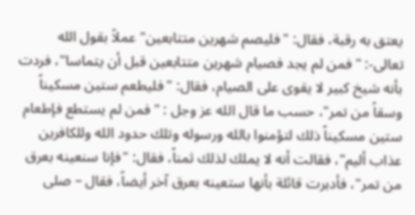يعتق به رقبة، فقال: "فليصم شهرين متتابعين" عملاً بقول الله تعالى-: "فمن لم يجد فصيام شهرين متتابعين قبل أن يتماسا"، فردت بأنه شيخ كبير لا يقوى على الصيام، فقال: "فليطعم ستين مسكيناً وسقاً من تمر"، حسب ما قال الله عز وجل : "فمن لم يستطع فإطعام ستين مسكيناً ذلك لتؤمنوا بالله ورسوله وتلك حدود الله وللكافرين عذاب أليم"، فقالت أنه لا يملك لذلك ثمناً، فقال: "فإنا سنعينه بعرق من تمر"، فأدبرت قائلة بأنها ستعينه بعرق آخر أيضاً، فقال – صلى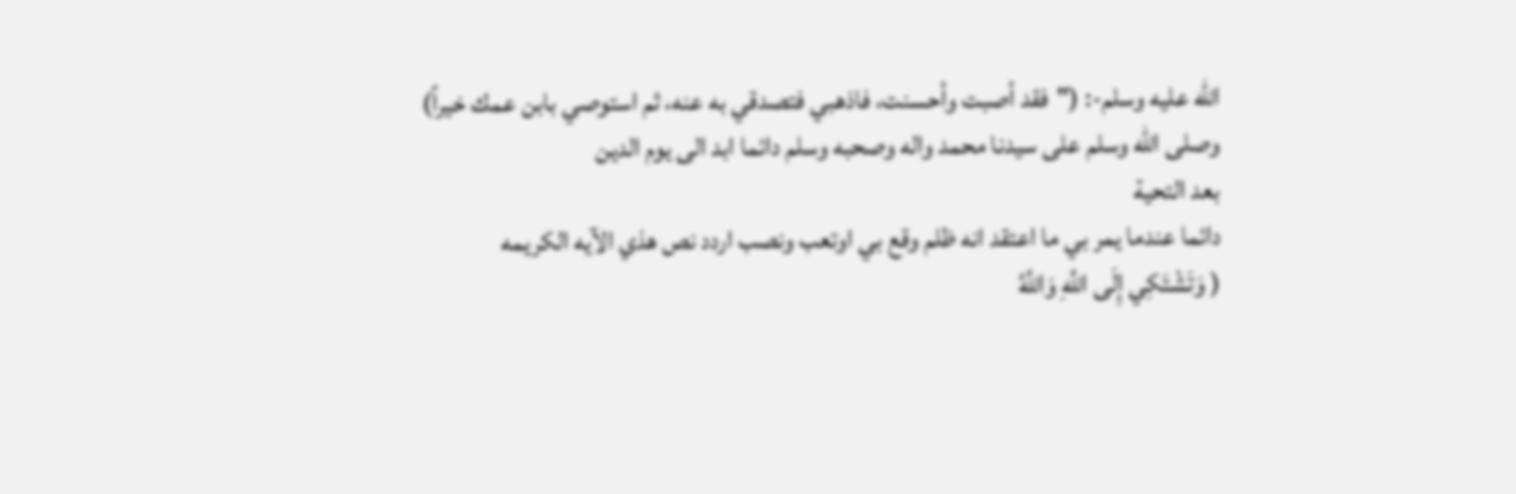الله عليه وسلم-: ("فقد أصبت وأحسنت، فاذهبي فتصدقي به عنه، ثم استوصي بابن عمك خيراً)
وصلى الله وسلم على سيدنا محمد واله وصحبه وسلم دائما ابد الى يوم الدين
بعد التحية
دائما عندما يمر بي ما اعتقد انه ظلم وقع بي اوتعب ونصب اردد نص هذي الآيه الكريمه
( وَتَشْتَكِي إِلَى اللَّهِ وَاللَّهُ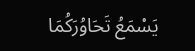يَسْمَعُ تَحَاوُرَكُمَا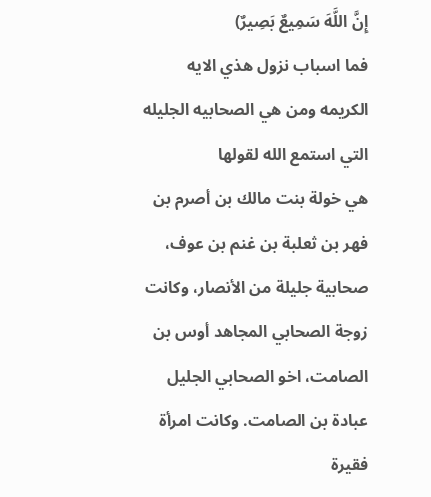إِنَّ اللَّهَ سَمِيعٌ بَصِيرٌ)
فما اسباب نزول هذي الايه الكريمه ومن هي الصحابيه الجليله التي استمع الله لقولها
هي خولة بنت مالك بن أصرم بن فهر بن ثعلبة بن غنم بن عوف، صحابية جليلة من الأنصار، وكانت زوجة الصحابي المجاهد أوس بن الصامت، اخو الصحابي الجليل عبادة بن الصامت. وكانت امرأة فقيرة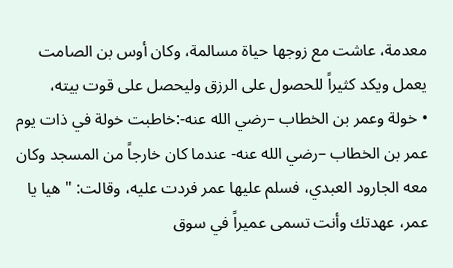معدمة، عاشت مع زوجها حياة مسالمة، وكان أوس بن الصامت يعمل ويكد كثيراً للحصول على الرزق وليحصل على قوت بيته،
• خولة وعمر بن الخطاب –رضي الله عنه-:خاطبت خولة في ذات يوم عمر بن الخطاب –رضي الله عنه- عندما كان خارجاً من المسجد وكان معه الجارود العبدي، فسلم عليها عمر فردت عليه، وقالت: " هيا يا عمر، عهدتك وأنت تسمى عميراً في سوق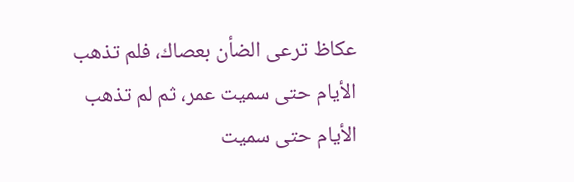عكاظ ترعى الضأن بعصاك، فلم تذهب الأيام حتى سميت عمر، ثم لم تذهب الأيام حتى سميت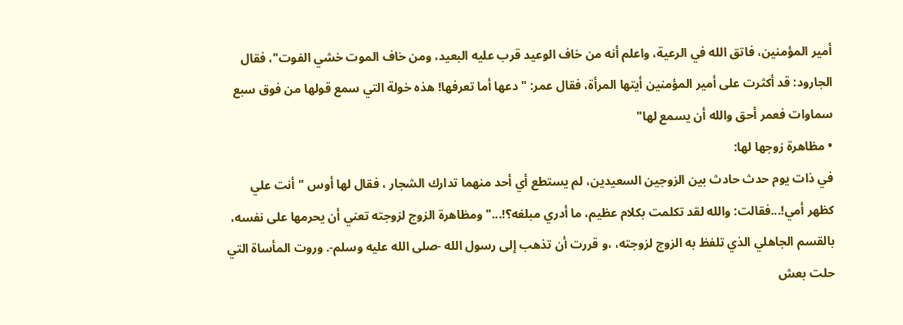أمير المؤمنين، فاتق الله في الرعية، واعلم أنه من خاف الوعيد قرب عليه البعيد، ومن خاف الموت خشي الفوت"، فقال الجارود: قد أكثرت على أمير المؤمنين أيتها المرأة، فقال عمر: "دعها أما تعرفها! هذه خولة التي سمع قولها من فوق سبع سماوات فعمر أحق والله أن يسمع لها"
• مظاهرة زوجها لها:
في ذات يوم حدث حادث بين الزوجين السعيدين، لم يستطع أي أحد منهما تدارك الشجار ، فقال لها أوس "أنت علي كظهر أمي!...فقالت: والله لقد تكلمت بكلام عظيم، ما أدري مبلغه؟!..."ومظاهرة الزوج لزوجته تعني أن يحرمها على نفسه، بالقسم الجاهلي الذي تلفظ به الزوج لزوجته، ،و قررت أن تذهب إلى رسول الله -صلى الله عليه وسلم-. وروت المأساة التي حلت بعش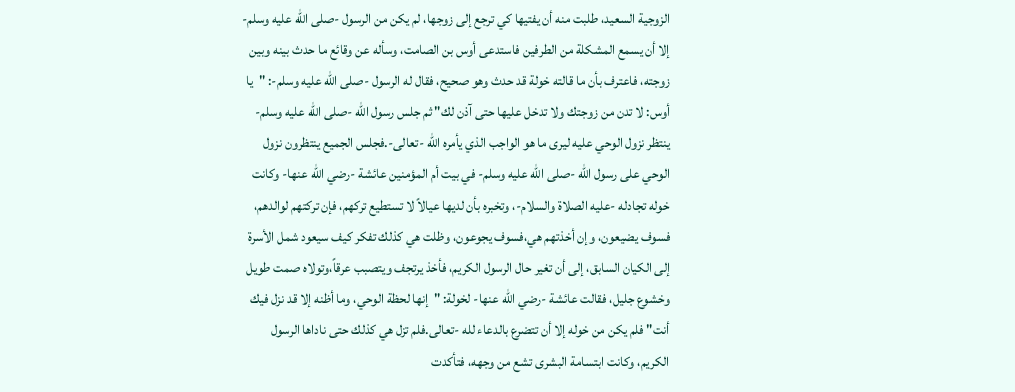الزوجية السعيد، طلبت منه أن يفتيها كي ترجع إلى زوجها، لم يكن من الرسول -صلى الله عليه وسلم- إلا أن يسمع المشكلة من الطرفين فاستدعى أوس بن الصامت، وسأله عن وقائع ما حدث بينه وبين زوجته، فاعترف بأن ما قالته خولة قد حدث وهو صحيح، فقال له الرسول -صلى الله عليه وسلم-: "يا أوس: لا تدن من زوجتك ولا تدخل عليها حتى آذن لك" ثم جلس رسول الله -صلى الله عليه وسلم- ينتظر نزول الوحي عليه ليرى ما هو الواجب الذي يأمره الله -تعالى-.فجلس الجميع ينتظرون نزول الوحي على رسول الله -صلى الله عليه وسلم- في بيت أم المؤمنين عائشة -رضي الله عنها- وكانت خوله تجادله -عليه الصلاة والسلام-، وتخبره بأن لديها عيالاً لا تستطيع تركهم، فإن تركتهم لوالدهم، فسوف يضيعون، وإن أخذتهم هي،فسوف يجوعون، وظلت هي كذلك تفكر كيف سيعود شمل الأسرة إلى الكيان السابق، إلى أن تغير حال الرسول الكريم، فأخذ يرتجف ويتصبب عرقاً،وتولاه صمت طويل وخشوع جليل، فقالت عائشة -رضي الله عنها- لخولة: "إنها لحظة الوحي، وما أظنه إلا قد نزل فيك أنت" فلم يكن من خوله إلا أن تتضرع بالدعاء لله -تعالى.فلم تزل هي كذلك حتى ناداها الرسول الكريم، وكانت ابتسامة البشرى تشع من وجهه، فتأكدت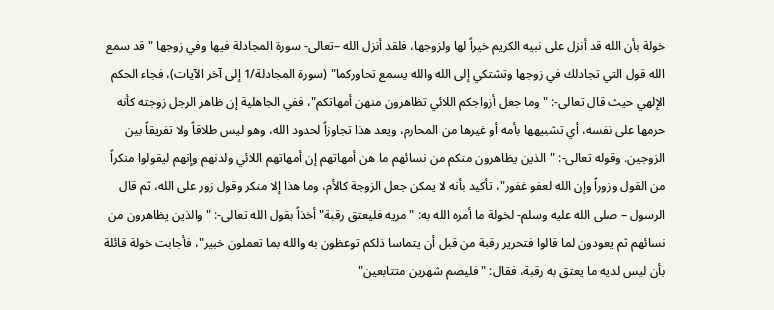خولة بأن الله قد أنزل على نبيه الكريم خيراً لها ولزوجها، فلقد أنزل الله –تعالى- سورة المجادلة فيها وفي زوجها "قد سمع الله قول التي تجادلك في زوجها وتشتكي إلى الله والله يسمع تحاوركما" (سورة المجادلة/1 إلى آخر الآيات)، فجاء الحكم الإلهي حيث قال تعالى-: "وما جعل أزواجكم اللائي تظاهرون منهن أمهاتكم"، ففي الجاهلية إن ظاهر الرجل زوجته كأنه حرمها على نفسه، أي تشبيهها بأمه أو غيرها من المحارم، ويعد هذا تجاوزاً لحدود الله، وهو ليس طلاقاً ولا تفريقاً بين الزوجين. وقوله تعالى-: "الذين يظاهرون منكم من نسائهم ما هن أمهاتهم إن أمهاتهم اللائي ولدنهم وإنهم ليقولوا منكراً من القول وزوراً وإن الله لعفو غفور"، تأكيد بأنه لا يمكن جعل الزوجة كالأم، وما هذا إلا منكر وقول زور على الله، ثم قال الرسول – صلى الله عليه وسلم- لخولة ما أمره الله به: "مريه فليعتق رقبة" أخذاً بقول الله تعالى-: "والذين يظاهرون من نسائهم ثم يعودون لما قالوا فتحرير رقبة من قبل أن يتماسا ذلكم توعظون به والله بما تعملون خبير"، فأجابت خولة قائلة بأن ليس لديه ما يعتق به رقبة، فقال: "فليصم شهرين متتابعين"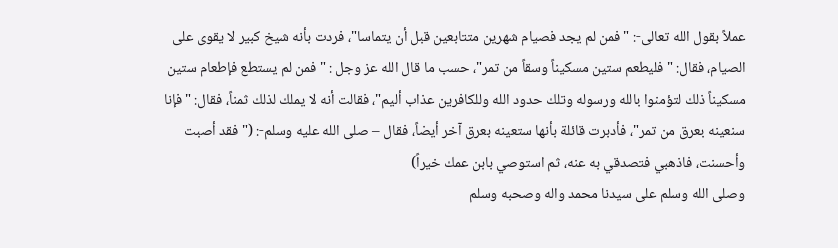عملاً بقول الله تعالى-: "فمن لم يجد فصيام شهرين متتابعين قبل أن يتماسا"، فردت بأنه شيخ كبير لا يقوى على الصيام، فقال: "فليطعم ستين مسكيناً وسقاً من تمر"، حسب ما قال الله عز وجل : "فمن لم يستطع فإطعام ستين مسكيناً ذلك لتؤمنوا بالله ورسوله وتلك حدود الله وللكافرين عذاب أليم"، فقالت أنه لا يملك لذلك ثمناً، فقال: "فإنا سنعينه بعرق من تمر"، فأدبرت قائلة بأنها ستعينه بعرق آخر أيضاً، فقال – صلى الله عليه وسلم-: ("فقد أصبت وأحسنت، فاذهبي فتصدقي به عنه، ثم استوصي بابن عمك خيراً)
وصلى الله وسلم على سيدنا محمد واله وصحبه وسلم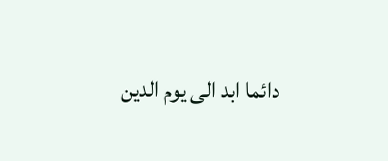دائما ابد الى يوم الدين